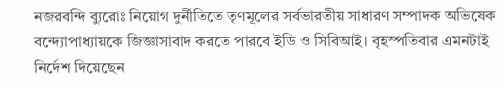নজরবন্দি ব্যুরোঃ নিয়োগ দুর্নীতিতে তৃণমূলের সর্বভারতীয় সাধারণ সম্পাদক অভিষেক বন্দ্যোপাধ্যায়কে জিজ্ঞাসাবাদ করতে পারবে ইডি ও সিবিআই। বৃহস্পতিবার এমনটাই নির্দেশ দিয়েছেন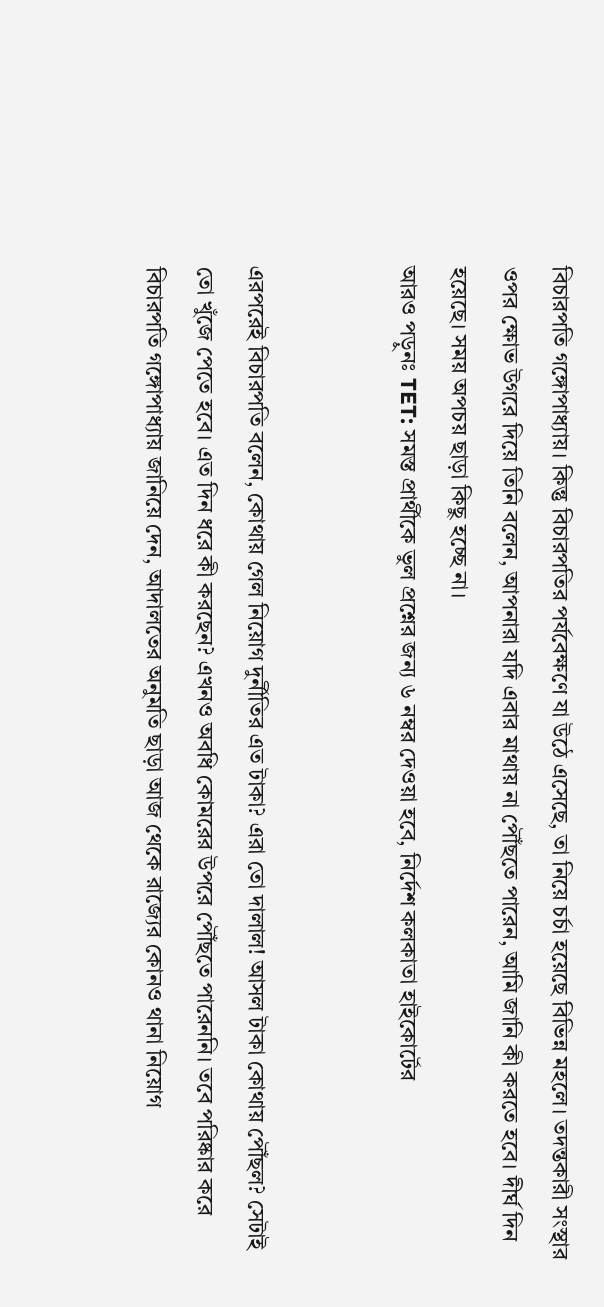বিচারপতি গঙ্গোপাধ্যায়। কিন্তু বিচারপতির পর্যবেক্ষণে যা উঠে এসেছে, তা নিয়ে চর্চা হয়েছে বিভিন্ন মহলে। তদন্তকারী সংস্থার ওপর ক্ষোভ উগরে দিয়ে তিনি বলেন, আপনারা যদি এবার মাথায় না পৌঁছতে পারেন, আমি জানি কী করতে হবে। দীর্ঘ দিন হয়েছে। সময় অপচয় ছাড়া কিছু হচ্ছে না।
আরও পড়ুনঃ TET: সমস্ত প্রার্থীকে ভুল প্রশ্নের জন্য ৬ নম্বর দেওয়া হবে, নির্দেশ কলকাতা হাইকোর্টের


এরপরেই বিচারপতি বলেন, কোথায় গেল নিয়োগ দুর্নীতির এত টাকা? এরা তো দালাল! আসল টাকা কোথায় পৌঁছল? সেটাই তো খুঁজে পেতে হবে। এত দিন ধরে কী করছেন? এখনও অবধি কোমরের উপরে পৌঁছতে পারেননি। তবে পরিষ্কার করে বিচারপতি গঙ্গোপাধ্যায় জানিয়ে দেন, আদালতের অনুমতি ছাড়া আজ থেকে রাজ্যের কোনও থানা নিয়োগ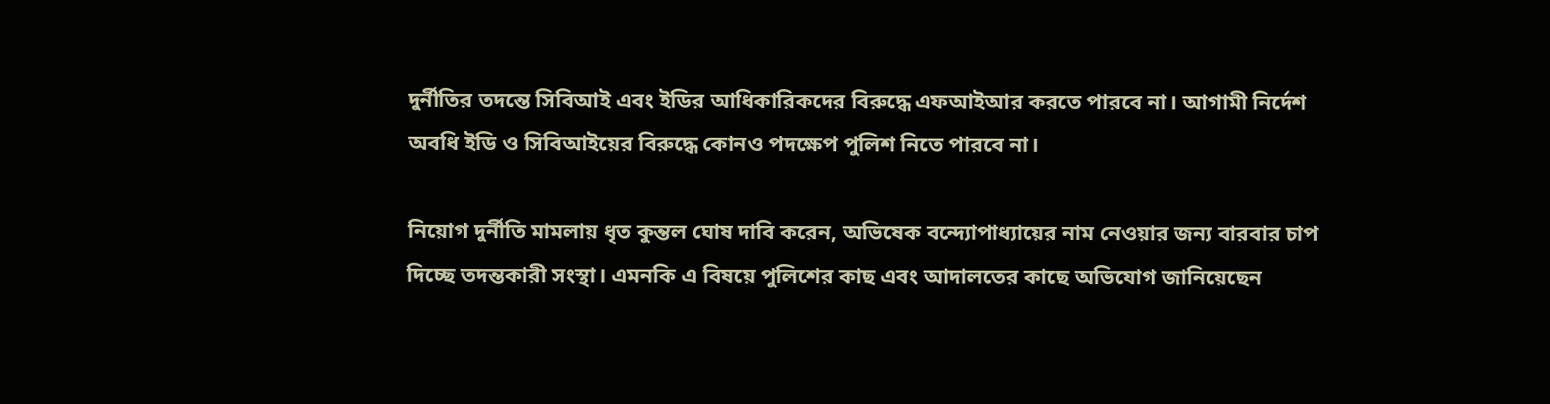দুর্নীতির তদন্তে সিবিআই এবং ইডির আধিকারিকদের বিরুদ্ধে এফআইআর করতে পারবে না। আগামী নির্দেশ অবধি ইডি ও সিবিআইয়ের বিরুদ্ধে কোনও পদক্ষেপ পুলিশ নিতে পারবে না।

নিয়োগ দুর্নীতি মামলায় ধৃত কুন্তল ঘোষ দাবি করেন, অভিষেক বন্দ্যোপাধ্যায়ের নাম নেওয়ার জন্য বারবার চাপ দিচ্ছে তদন্তকারী সংস্থা। এমনকি এ বিষয়ে পুলিশের কাছ এবং আদালতের কাছে অভিযোগ জানিয়েছেন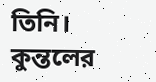তিনি। কুন্তলের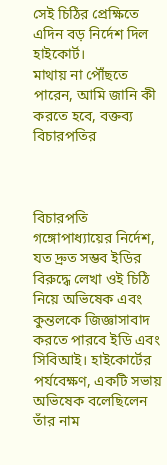সেই চিঠির প্রেক্ষিতে এদিন বড় নির্দেশ দিল হাইকোর্ট।
মাথায় না পৌঁছতে পারেন, আমি জানি কী করতে হবে, বক্তব্য বিচারপতির



বিচারপতি গঙ্গোপাধ্যায়ের নির্দেশ, যত দ্রুত সম্ভব ইডির বিরুদ্ধে লেখা ওই চিঠি নিয়ে অভিষেক এবং কুন্তলকে জিজ্ঞাসাবাদ করতে পারবে ইডি এবং সিবিআই। হাইকোর্টের পর্যবেক্ষণ, একটি সভায় অভিষেক বলেছিলেন তাঁর নাম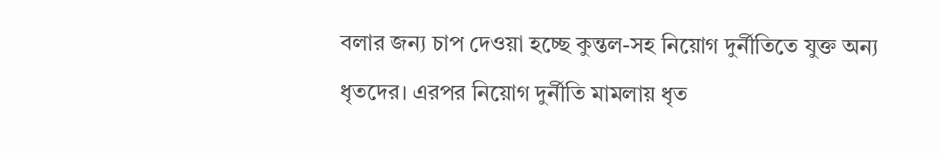বলার জন্য চাপ দেওয়া হচ্ছে কুন্তল-সহ নিয়োগ দুর্নীতিতে যুক্ত অন্য ধৃতদের। এরপর নিয়োগ দুর্নীতি মামলায় ধৃত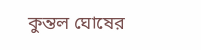কুন্তল ঘোষের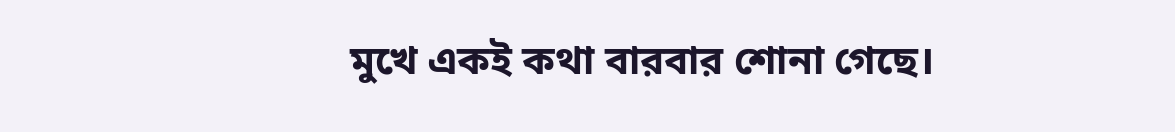মুখে একই কথা বারবার শোনা গেছে।